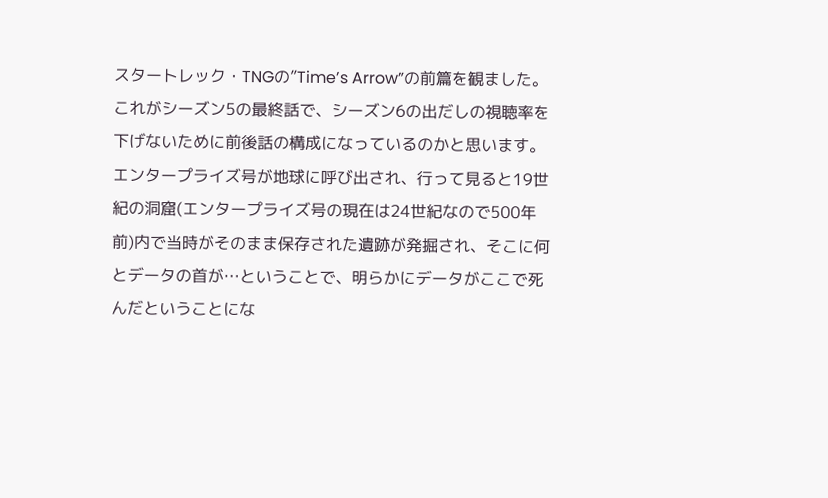スタートレック・TNGの”Time’s Arrow”の前篇を観ました。これがシーズン5の最終話で、シーズン6の出だしの視聴率を下げないために前後話の構成になっているのかと思います。エンタープライズ号が地球に呼び出され、行って見ると19世紀の洞窟(エンタープライズ号の現在は24世紀なので500年前)内で当時がそのまま保存された遺跡が発掘され、そこに何とデータの首が…ということで、明らかにデータがここで死んだということにな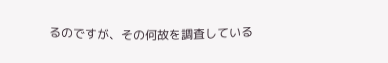るのですが、その何故を調査している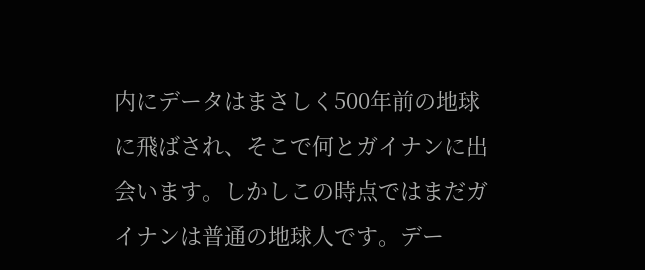内にデータはまさしく500年前の地球に飛ばされ、そこで何とガイナンに出会います。しかしこの時点ではまだガイナンは普通の地球人です。デー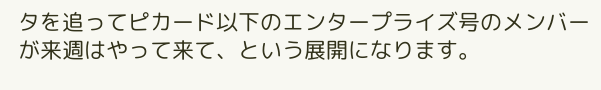タを追ってピカード以下のエンタープライズ号のメンバーが来週はやって来て、という展開になります。